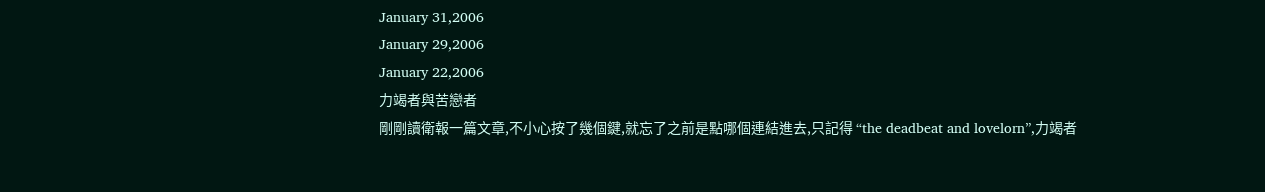January 31,2006
January 29,2006
January 22,2006
力竭者與苦戀者
剛剛讀衛報一篇文章,不小心按了幾個鍵,就忘了之前是點哪個連結進去,只記得 “the deadbeat and lovelorn”,力竭者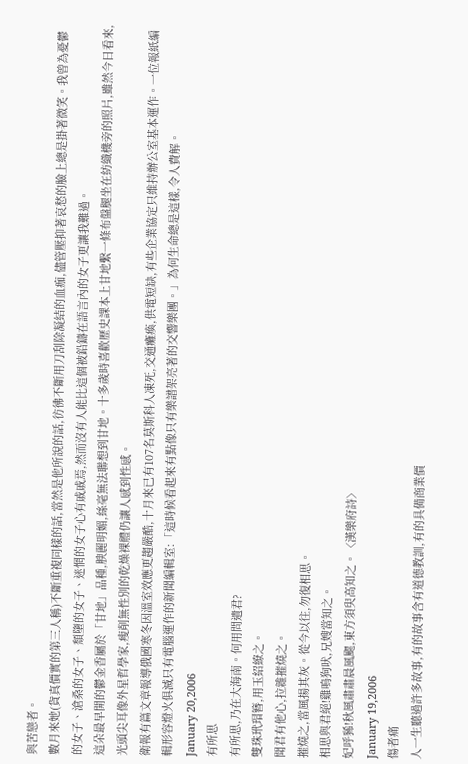與苦戀者。
數月來她(貨真價實的第三人稱)不斷重複同樣的話,當然是他所說的話,彷彿不斷用刀刮除凝結的血痂,儘管壓抑著哀愁的臉上總是掛著微笑。我曾為憂鬱的女子、滄桑的女子、頹墮的女子、迷惘的女子心有戚戚焉,然而沒有人能比這個被鉛鑄在語言內的女子更讓我難過。
這朵最早開的鬱金香屬於「甘地」品種,腴麗明媚,絲毫無法聯想到甘地。十多歲時喜歡歷史課本上甘地繫一條布盤腿坐在紡織機旁的照片,雖然今日看來,光頭尖耳像外星哲學家,瘦削無性別的乾燥裸體仍讓人感到性感。
衛報有篇文章報導俄國寒冬因溫室效應更趨嚴酷,十月來已有107名莫斯科人凍死,交通癱瘓,供電短缺,有些企業協定只維持辦公室基本運作。一位報紙編輯形容燈火俱滅只有電腦運作的新聞編輯室:「這時候看起來有點像只有樂譜架亮著的交響樂團。」為何生命總是這樣,令人費解。
January 20,2006
有所思
有所思,乃在大海南。何用問遺君?
雙珠玳瑁簪,用玉紹繚之。
聞君有他心,拉雜摧燒之。
摧燒之,當風揚其灰。從今以往,勿復相思。
相思與君絕!雞鳴狗吠,兄嫂當知之。
妃呼豨!秋風肅肅晨風颸,東方須臾高知之。〈漢樂府詩〉
January 19,2006
傷者痛
人一生聽過許多故事,有的故事含有道德教訓,有的具備商業價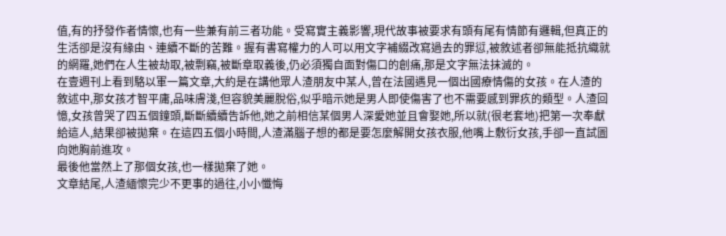值,有的抒發作者情懷,也有一些兼有前三者功能。受寫實主義影響,現代故事被要求有頭有尾有情節有邏輯,但真正的生活卻是沒有緣由、連續不斷的苦難。握有書寫權力的人可以用文字補綴改寫過去的罪愆,被敘述者卻無能抵抗織就的網羅,她們在人生被劫取,被剽竊,被斷章取義後,仍必須獨自面對傷口的創痛,那是文字無法抹滅的。
在壹週刊上看到駱以軍一篇文章,大約是在講他眾人渣朋友中某人,曾在法國遇見一個出國療情傷的女孩。在人渣的敘述中,那女孩才智平庸,品味膚淺,但容貌美麗脫俗,似乎暗示她是男人即使傷害了也不需要感到罪疚的類型。人渣回憶,女孩曾哭了四五個鐘頭,斷斷續續告訴他,她之前相信某個男人深愛她並且會娶她,所以就(很老套地)把第一次奉獻給這人,結果卻被拋棄。在這四五個小時間,人渣滿腦子想的都是要怎麼解開女孩衣服,他嘴上敷衍女孩,手卻一直試圖向她胸前進攻。
最後他當然上了那個女孩,也一樣拋棄了她。
文章結尾,人渣緬懷完少不更事的過往,小小懺悔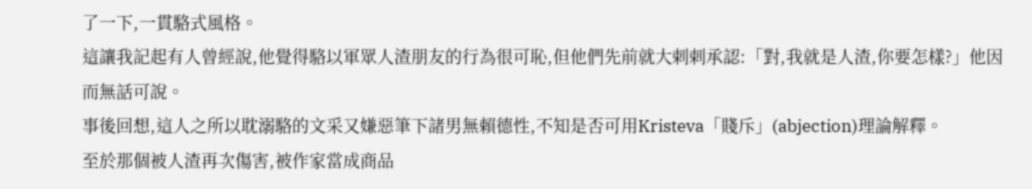了一下,一貫駱式風格。
這讓我記起有人曾經說,他覺得駱以軍眾人渣朋友的行為很可恥,但他們先前就大剌剌承認:「對,我就是人渣,你要怎樣?」他因而無話可說。
事後回想,這人之所以耽溺駱的文采又嫌惡筆下諸男無賴德性,不知是否可用Kristeva「賤斥」(abjection)理論解釋。
至於那個被人渣再次傷害,被作家當成商品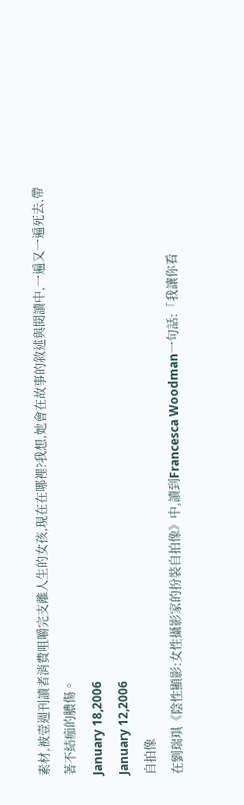素材,被壹週刊讀者消費咀嚼完支離人生的女孩,現在在哪裡?我想,她會在故事的敘述與閱讀中,一遍又一遍死去,帶著不結痂的膿傷。
January 18,2006
January 12,2006
自拍像
在劉瑞琪《陰性顯影:女性攝影家的扮裝自拍像》中,讀到Francesca Woodman一句話:「我讓你看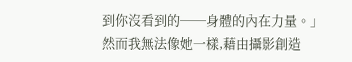到你沒看到的──身體的內在力量。」
然而我無法像她一樣,藉由攝影創造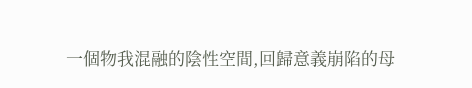一個物我混融的陰性空間,回歸意義崩陷的母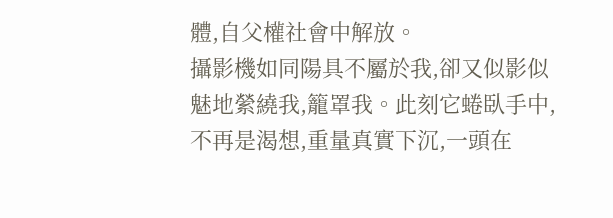體,自父權社會中解放。
攝影機如同陽具不屬於我,卻又似影似魅地縈繞我,籠罩我。此刻它蜷臥手中,不再是渴想,重量真實下沉,一頭在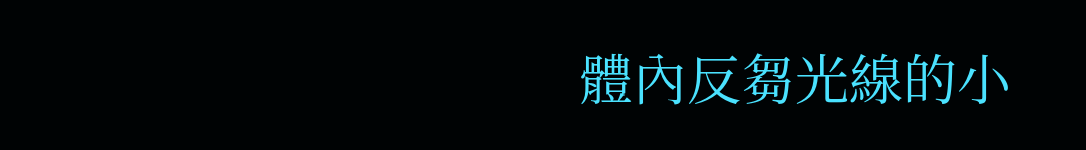體內反芻光線的小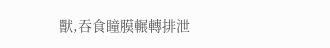獸,吞食瞳膜輾轉排泄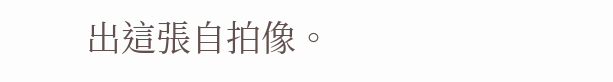出這張自拍像。